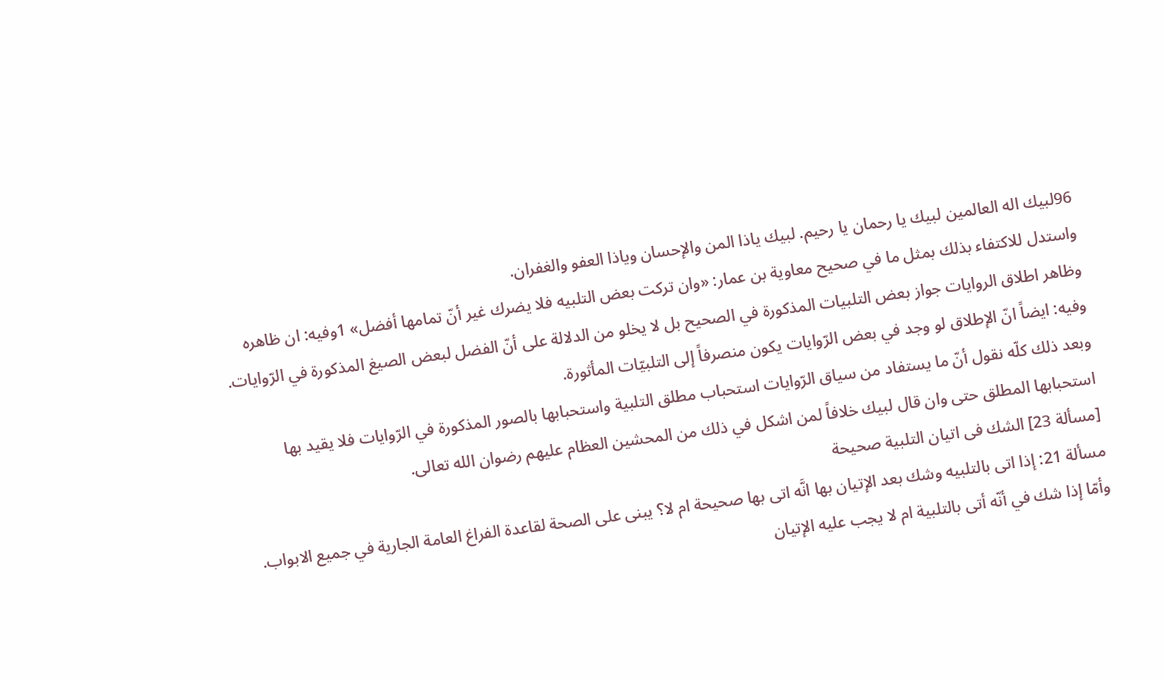96لبيك اله العالمين لبيك يا رحمان يا رحيم. لبيك ياذا المن والإحسان وياذا العفو والغفران.
واستدل للاكتفاء بذلك بمثل ما في صحيح معاوية بن عمار: «وان تركت بعض التلبيه فلا يضرك غير أنّ تمامها أفضل» 1وفيه: ان ظاهره وظاهر اطلاق الروايات جواز بعض التلبيات المذكورة في الصحيح بل لا يخلو من الدلالة على أنّ الفضل لبعض الصيغ المذكورة في الرّوايات.
وفيه: ايضاً انّ الإطلاق لو وجد في بعض الرّوايات يكون منصرفاً إلى التلبيّات المأثورة.
وبعد ذلك كلّه نقول أنّ ما يستفاد من سياق الرّوايات استحباب مطلق التلبية واستحبابها بالصور المذكورة في الرّوايات فلا يقيد بها استحبابها المطلق حتى وان قال لبيك خلافاً لمن اشكل في ذلك من المحشين العظام عليهم رضوان الله تعالى.
[مسألة 23] الشك فى اتيان التلبية صحيحة
مسألة 21: إذا اتى بالتلبيه وشك بعد الإتيان بها انَّه اتى بها صحيحة ام لا؟ يبنى على الصحة لقاعدة الفراغ العامة الجارية في جميع الابواب.
وأمّا إذا شك في أنّه أتى بالتلبية ام لا يجب عليه الإتيان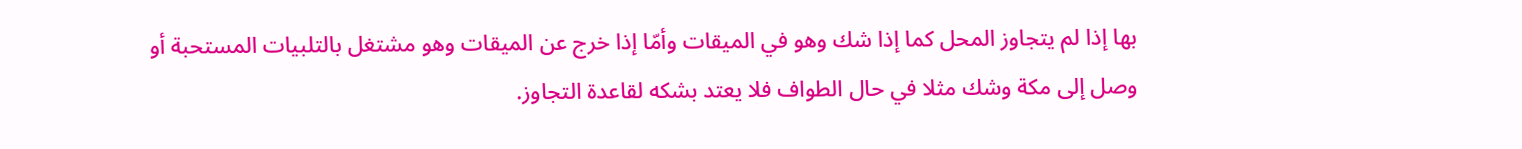بها إذا لم يتجاوز المحل كما إذا شك وهو في الميقات وأمّا إذا خرج عن الميقات وهو مشتغل بالتلبيات المستحبة أو وصل إلى مكة وشك مثلا في حال الطواف فلا يعتد بشكه لقاعدة التجاوز.